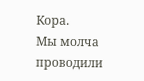Кора.
Мы молча проводили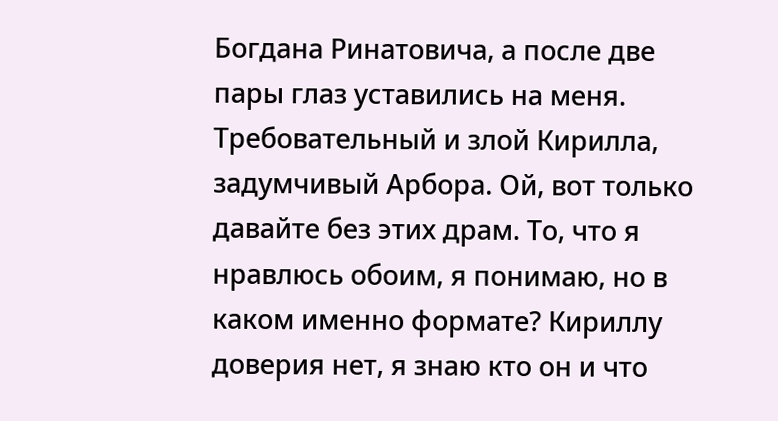Богдана Ринатовича, а после две пары глаз уставились на меня. Требовательный и злой Кирилла, задумчивый Арбора. Ой, вот только давайте без этих драм. То, что я нравлюсь обоим, я понимаю, но в каком именно формате? Кириллу доверия нет, я знаю кто он и что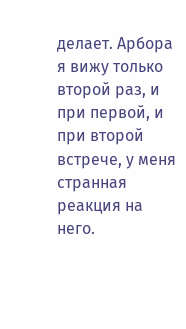делает. Арбора я вижу только второй раз, и при первой, и при второй встрече, у меня странная реакция на него.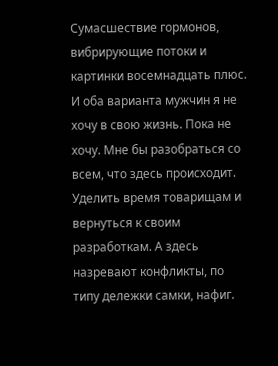Сумасшествие гормонов, вибрирующие потоки и картинки восемнадцать плюс. И оба варианта мужчин я не хочу в свою жизнь. Пока не хочу. Мне бы разобраться со всем, что здесь происходит. Уделить время товарищам и вернуться к своим разработкам. А здесь назревают конфликты, по типу дележки самки, нафиг.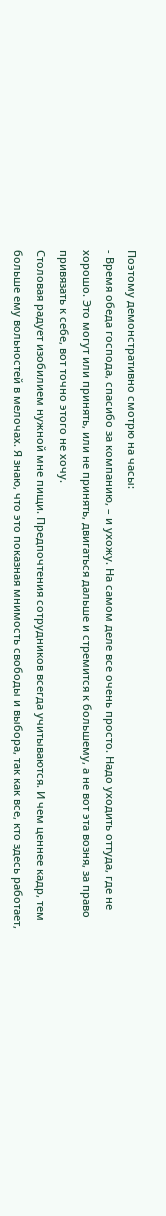Поэтому демонстративно смотрю на часы:
- Время обеда господа, спасибо за компанию, – и ухожу. На самом деле все очень просто. Надо уходить оттуда, где не хорошо. Это могут или принять, или не принять, двигаться дальше и стремится к большему, а не вот эта возня, за право привязать к себе, вот точно этого не хочу.
Столовая радует изобилием нужной мне пищи. Предпочтения сотрудников всегда учитываются. И чем ценнее кадр, тем больше ему вольностей в мелочах. Я знаю, что это показная мнимость свободы и выбора, так как все, кто здесь работает,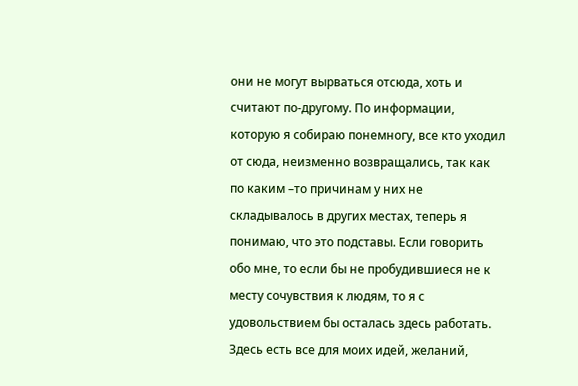они не могут вырваться отсюда, хоть и считают по-другому. По информации, которую я собираю понемногу, все кто уходил от сюда, неизменно возвращались, так как по каким –то причинам у них не складывалось в других местах, теперь я понимаю, что это подставы. Если говорить обо мне, то если бы не пробудившиеся не к месту сочувствия к людям, то я с удовольствием бы осталась здесь работать. Здесь есть все для моих идей, желаний,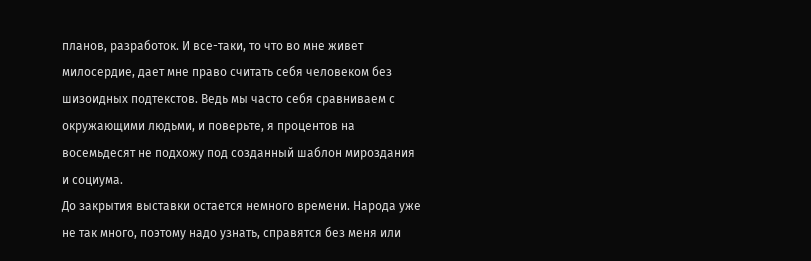планов, разработок. И все-таки, то что во мне живет милосердие, дает мне право считать себя человеком без шизоидных подтекстов. Ведь мы часто себя сравниваем с окружающими людьми, и поверьте, я процентов на восемьдесят не подхожу под созданный шаблон мироздания и социума.
До закрытия выставки остается немного времени. Народа уже не так много, поэтому надо узнать, справятся без меня или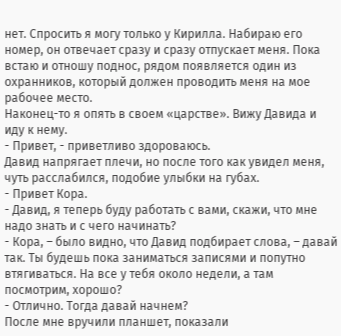нет. Спросить я могу только у Кирилла. Набираю его номер, он отвечает сразу и сразу отпускает меня. Пока встаю и отношу поднос, рядом появляется один из охранников, который должен проводить меня на мое рабочее место.
Наконец-то я опять в своем «царстве». Вижу Давида и иду к нему.
- Привет, - приветливо здороваюсь.
Давид напрягает плечи, но после того как увидел меня, чуть расслабился, подобие улыбки на губах.
- Привет Кора.
- Давид, я теперь буду работать с вами, скажи, что мне надо знать и с чего начинать?
- Кора, – было видно, что Давид подбирает слова, – давай так. Ты будешь пока заниматься записями и попутно втягиваться. На все у тебя около недели, а там посмотрим, хорошо?
- Отлично. Тогда давай начнем?
После мне вручили планшет, показали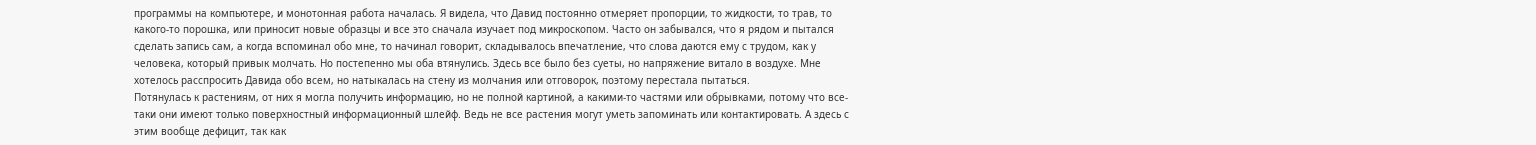программы на компьютере, и монотонная работа началась. Я видела, что Давид постоянно отмеряет пропорции, то жидкости, то трав, то какого-то порошка, или приносит новые образцы и все это сначала изучает под микроскопом. Часто он забывался, что я рядом и пытался сделать запись сам, а когда вспоминал обо мне, то начинал говорит, складывалось впечатление, что слова даются ему с трудом, как у человека, который привык молчать. Но постепенно мы оба втянулись. Здесь все было без суеты, но напряжение витало в воздухе. Мне хотелось расспросить Давида обо всем, но натыкалась на стену из молчания или отговорок, поэтому перестала пытаться.
Потянулась к растениям, от них я могла получить информацию, но не полной картиной, а какими-то частями или обрывками, потому что все-таки они имеют только поверхностный информационный шлейф. Ведь не все растения могут уметь запоминать или контактировать. А здесь с этим вообще дефицит, так как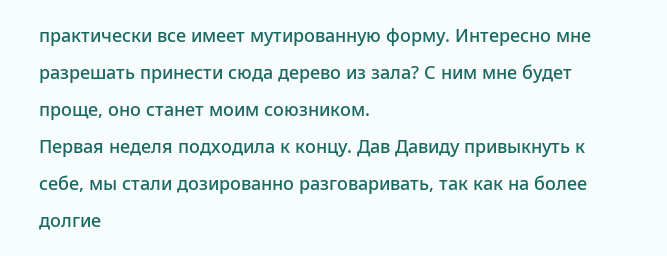практически все имеет мутированную форму. Интересно мне разрешать принести сюда дерево из зала? С ним мне будет проще, оно станет моим союзником.
Первая неделя подходила к концу. Дав Давиду привыкнуть к себе, мы стали дозированно разговаривать, так как на более долгие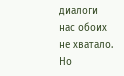диалоги нас обоих не хватало. Но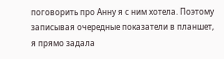поговорить про Анну я с ним хотела. Поэтому записывая очередные показатели в планшет, я прямо задала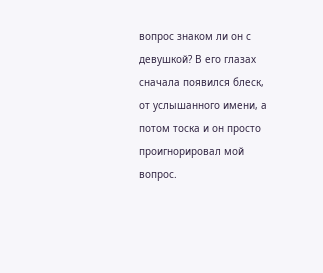вопрос знаком ли он с девушкой? В его глазах сначала появился блеск, от услышанного имени, а потом тоска и он просто проигнорировал мой вопрос.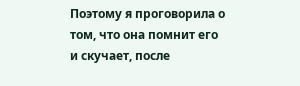Поэтому я проговорила о том, что она помнит его и скучает, после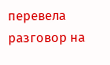перевела разговор на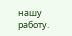нашу работу.